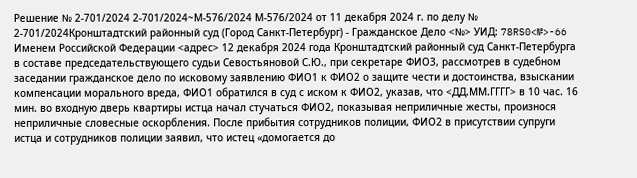Решение № 2-701/2024 2-701/2024~М-576/2024 М-576/2024 от 11 декабря 2024 г. по делу № 2-701/2024Кронштадтский районный суд (Город Санкт-Петербург) - Гражданское Дело <№> УИД: 78RS0<№>-66 Именем Российской Федерации <адрес> 12 декабря 2024 года Кронштадтский районный суд Санкт-Петербурга в составе председательствующего судьи Севостьяновой С.Ю., при секретаре ФИО3, рассмотрев в судебном заседании гражданское дело по исковому заявлению ФИО1 к ФИО2 о защите чести и достоинства, взыскании компенсации морального вреда, ФИО1 обратился в суд с иском к ФИО2, указав, что <ДД.ММ.ГГГГ> в 10 час. 16 мин. во входную дверь квартиры истца начал стучаться ФИО2, показывая неприличные жесты, произнося неприличные словесные оскорбления. После прибытия сотрудников полиции, ФИО2 в присутствии супруги истца и сотрудников полиции заявил, что истец «домогается до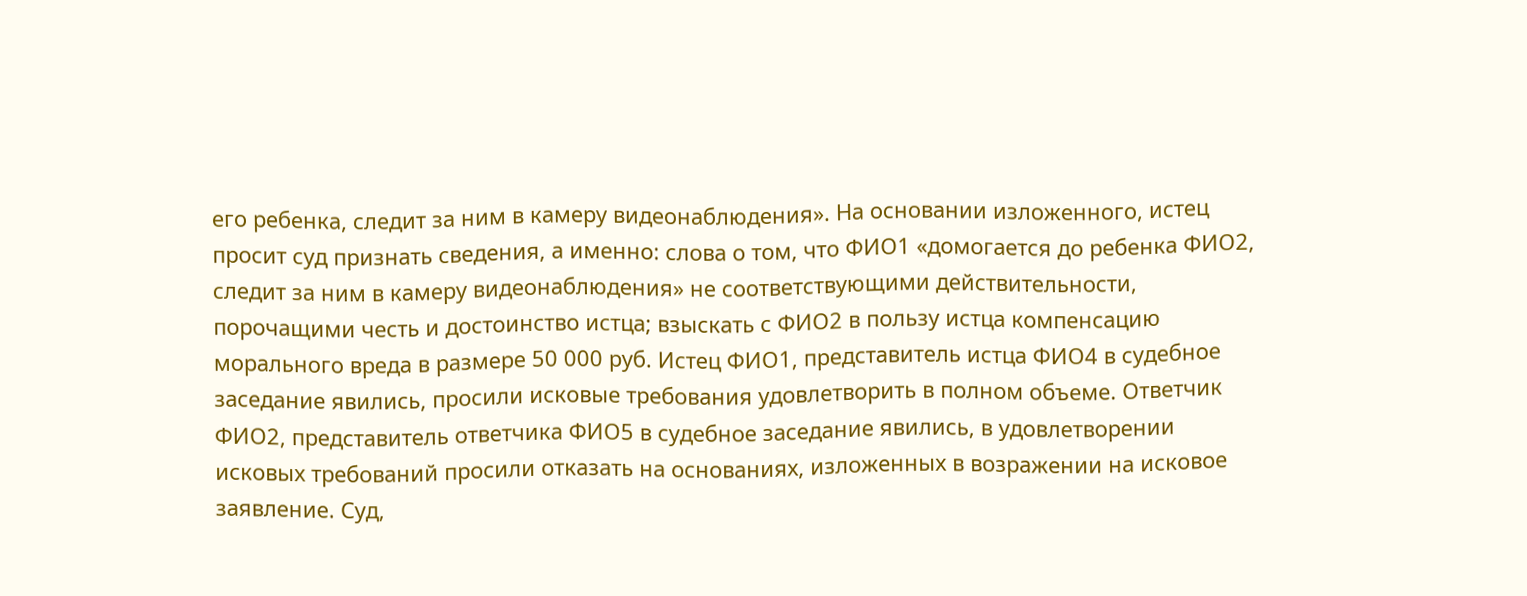его ребенка, следит за ним в камеру видеонаблюдения». На основании изложенного, истец просит суд признать сведения, а именно: слова о том, что ФИО1 «домогается до ребенка ФИО2, следит за ним в камеру видеонаблюдения» не соответствующими действительности, порочащими честь и достоинство истца; взыскать с ФИО2 в пользу истца компенсацию морального вреда в размере 50 000 руб. Истец ФИО1, представитель истца ФИО4 в судебное заседание явились, просили исковые требования удовлетворить в полном объеме. Ответчик ФИО2, представитель ответчика ФИО5 в судебное заседание явились, в удовлетворении исковых требований просили отказать на основаниях, изложенных в возражении на исковое заявление. Суд,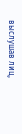выслушав лиц,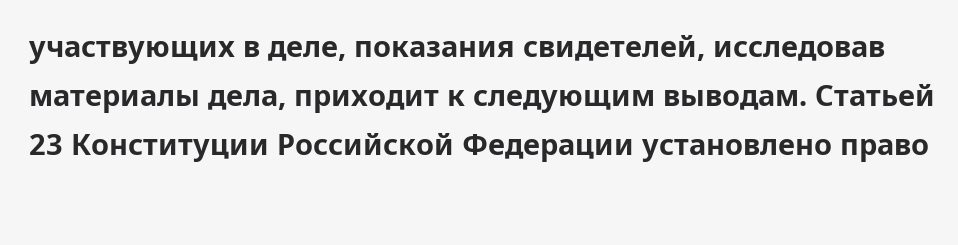участвующих в деле, показания свидетелей, исследовав материалы дела, приходит к следующим выводам. Статьей 23 Конституции Российской Федерации установлено право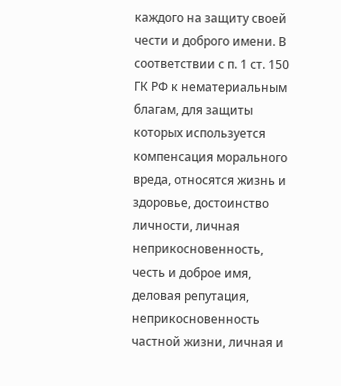каждого на защиту своей чести и доброго имени. В соответствии с п. 1 ст. 150 ГК РФ к нематериальным благам, для защиты которых используется компенсация морального вреда, относятся жизнь и здоровье, достоинство личности, личная неприкосновенность, честь и доброе имя, деловая репутация, неприкосновенность частной жизни, личная и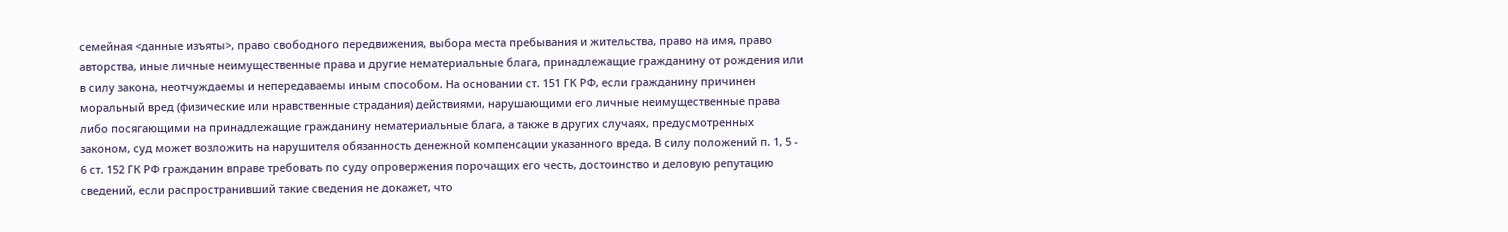семейная <данные изъяты>, право свободного передвижения, выбора места пребывания и жительства, право на имя, право авторства, иные личные неимущественные права и другие нематериальные блага, принадлежащие гражданину от рождения или в силу закона, неотчуждаемы и непередаваемы иным способом. На основании ст. 151 ГК РФ, если гражданину причинен моральный вред (физические или нравственные страдания) действиями, нарушающими его личные неимущественные права либо посягающими на принадлежащие гражданину нематериальные блага, а также в других случаях, предусмотренных законом, суд может возложить на нарушителя обязанность денежной компенсации указанного вреда. В силу положений п. 1, 5 - 6 ст. 152 ГК РФ гражданин вправе требовать по суду опровержения порочащих его честь, достоинство и деловую репутацию сведений, если распространивший такие сведения не докажет, что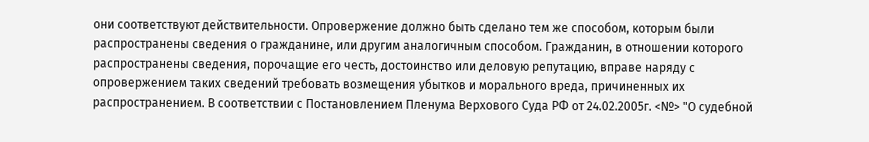они соответствуют действительности. Опровержение должно быть сделано тем же способом, которым были распространены сведения о гражданине, или другим аналогичным способом. Гражданин, в отношении которого распространены сведения, порочащие его честь, достоинство или деловую репутацию, вправе наряду с опровержением таких сведений требовать возмещения убытков и морального вреда, причиненных их распространением. В соответствии с Постановлением Пленума Верхового Суда РФ от 24.02.2005г. <№> "О судебной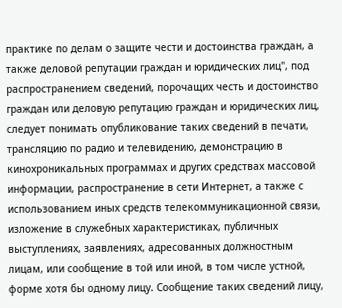практике по делам о защите чести и достоинства граждан, а также деловой репутации граждан и юридических лиц", под распространением сведений, порочащих честь и достоинство граждан или деловую репутацию граждан и юридических лиц, следует понимать опубликование таких сведений в печати, трансляцию по радио и телевидению, демонстрацию в кинохроникальных программах и других средствах массовой информации, распространение в сети Интернет, а также с использованием иных средств телекоммуникационной связи, изложение в служебных характеристиках, публичных выступлениях, заявлениях, адресованных должностным лицам, или сообщение в той или иной, в том числе устной, форме хотя бы одному лицу. Сообщение таких сведений лицу,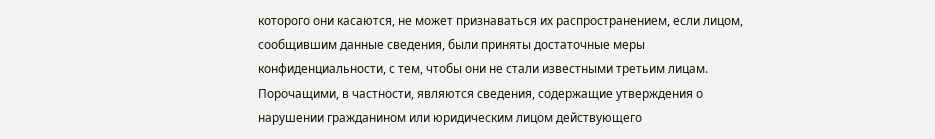которого они касаются, не может признаваться их распространением, если лицом, сообщившим данные сведения, были приняты достаточные меры конфиденциальности, с тем, чтобы они не стали известными третьим лицам. Порочащими, в частности, являются сведения, содержащие утверждения о нарушении гражданином или юридическим лицом действующего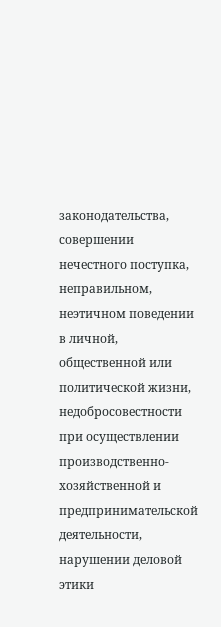законодательства, совершении нечестного поступка, неправильном, неэтичном поведении в личной, общественной или политической жизни, недобросовестности при осуществлении производственно-хозяйственной и предпринимательской деятельности, нарушении деловой этики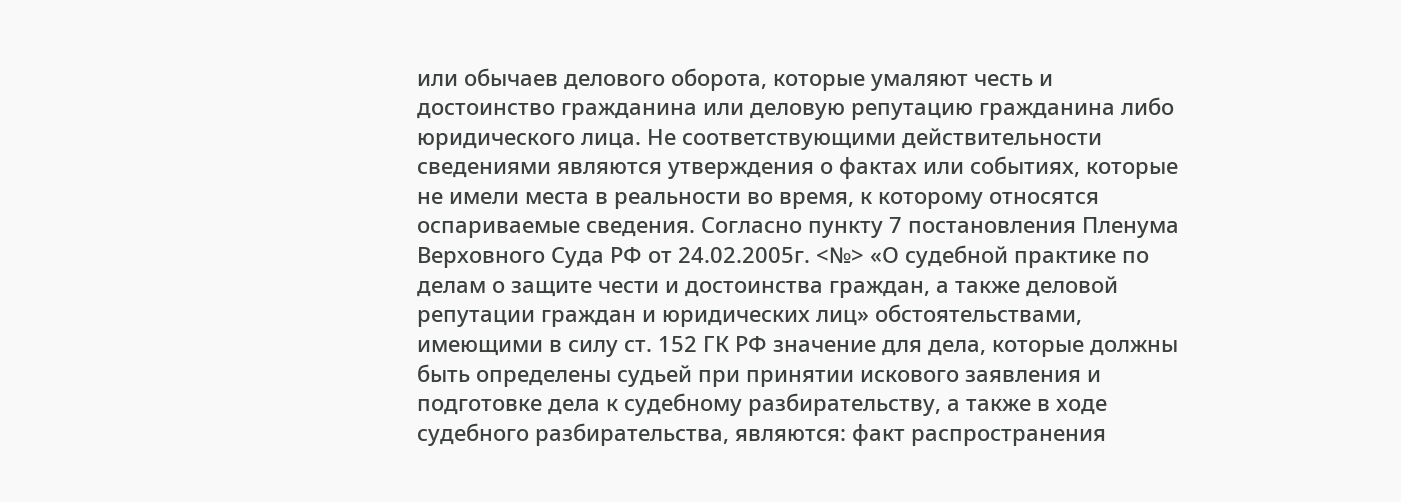или обычаев делового оборота, которые умаляют честь и достоинство гражданина или деловую репутацию гражданина либо юридического лица. Не соответствующими действительности сведениями являются утверждения о фактах или событиях, которые не имели места в реальности во время, к которому относятся оспариваемые сведения. Согласно пункту 7 постановления Пленума Верховного Суда РФ от 24.02.2005г. <№> «О судебной практике по делам о защите чести и достоинства граждан, а также деловой репутации граждан и юридических лиц» обстоятельствами, имеющими в силу ст. 152 ГК РФ значение для дела, которые должны быть определены судьей при принятии искового заявления и подготовке дела к судебному разбирательству, а также в ходе судебного разбирательства, являются: факт распространения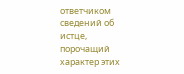ответчиком сведений об истце, порочащий характер этих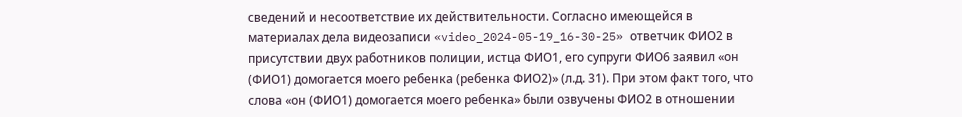сведений и несоответствие их действительности. Согласно имеющейся в материалах дела видеозаписи «video_2024-05-19_16-30-25» ответчик ФИО2 в присутствии двух работников полиции, истца ФИО1, его супруги ФИО6 заявил «он (ФИО1) домогается моего ребенка (ребенка ФИО2)» (л.д. 31). При этом факт того, что слова «он (ФИО1) домогается моего ребенка» были озвучены ФИО2 в отношении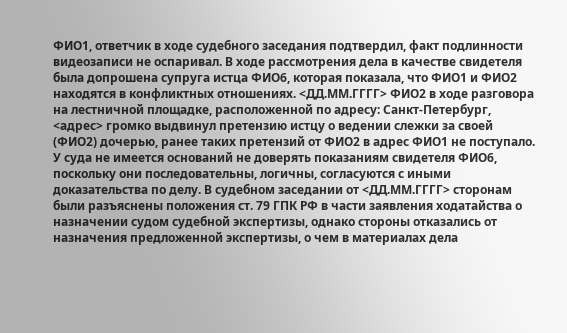ФИО1, ответчик в ходе судебного заседания подтвердил, факт подлинности видеозаписи не оспаривал. В ходе рассмотрения дела в качестве свидетеля была допрошена супруга истца ФИО6, которая показала, что ФИО1 и ФИО2 находятся в конфликтных отношениях. <ДД.ММ.ГГГГ> ФИО2 в ходе разговора на лестничной площадке, расположенной по адресу: Санкт-Петербург, <адрес> громко выдвинул претензию истцу о ведении слежки за своей (ФИО2) дочерью, ранее таких претензий от ФИО2 в адрес ФИО1 не поступало. У суда не имеется оснований не доверять показаниям свидетеля ФИО6, поскольку они последовательны, логичны, согласуются с иными доказательства по делу. В судебном заседании от <ДД.ММ.ГГГГ> сторонам были разъяснены положения ст. 79 ГПК РФ в части заявления ходатайства о назначении судом судебной экспертизы, однако стороны отказались от назначения предложенной экспертизы, о чем в материалах дела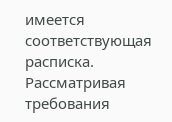имеется соответствующая расписка. Рассматривая требования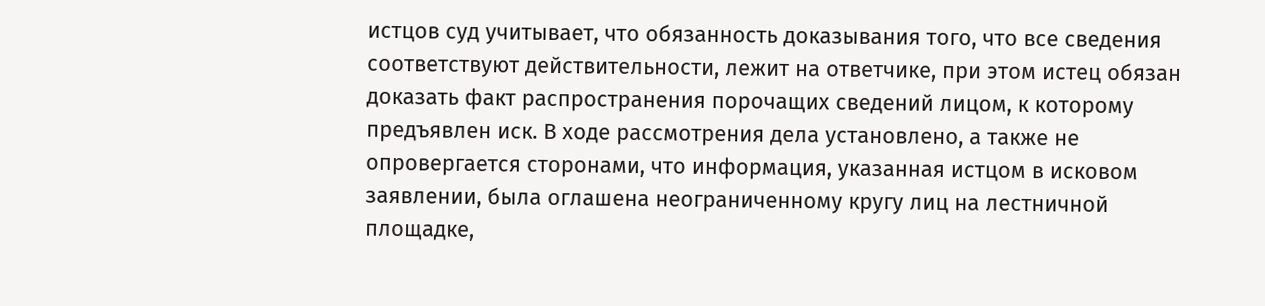истцов суд учитывает, что обязанность доказывания того, что все сведения соответствуют действительности, лежит на ответчике, при этом истец обязан доказать факт распространения порочащих сведений лицом, к которому предъявлен иск. В ходе рассмотрения дела установлено, а также не опровергается сторонами, что информация, указанная истцом в исковом заявлении, была оглашена неограниченному кругу лиц на лестничной площадке,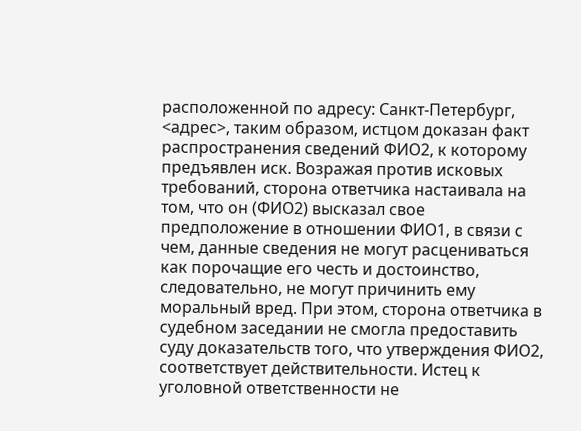расположенной по адресу: Санкт-Петербург, <адрес>, таким образом, истцом доказан факт распространения сведений ФИО2, к которому предъявлен иск. Возражая против исковых требований, сторона ответчика настаивала на том, что он (ФИО2) высказал свое предположение в отношении ФИО1, в связи с чем, данные сведения не могут расцениваться как порочащие его честь и достоинство, следовательно, не могут причинить ему моральный вред. При этом, сторона ответчика в судебном заседании не смогла предоставить суду доказательств того, что утверждения ФИО2, соответствует действительности. Истец к уголовной ответственности не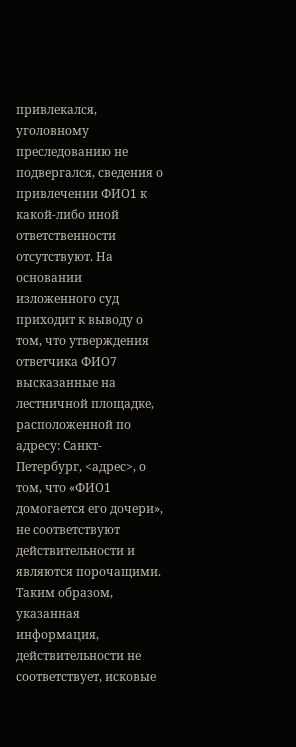привлекался, уголовному преследованию не подвергался, сведения о привлечении ФИО1 к какой-либо иной ответственности отсутствуют. На основании изложенного суд приходит к выводу о том, что утверждения ответчика ФИО7 высказанные на лестничной площадке, расположенной по адресу: Санкт-Петербург, <адрес>, о том, что «ФИО1 домогается его дочери», не соответствуют действительности и являются порочащими. Таким образом, указанная информация, действительности не соответствует, исковые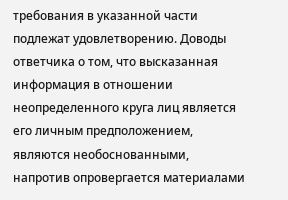требования в указанной части подлежат удовлетворению. Доводы ответчика о том, что высказанная информация в отношении неопределенного круга лиц является его личным предположением, являются необоснованными, напротив опровергается материалами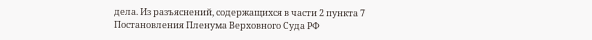дела. Из разъяснений, содержащихся в части 2 пункта 7 Постановления Пленума Верховного Суда РФ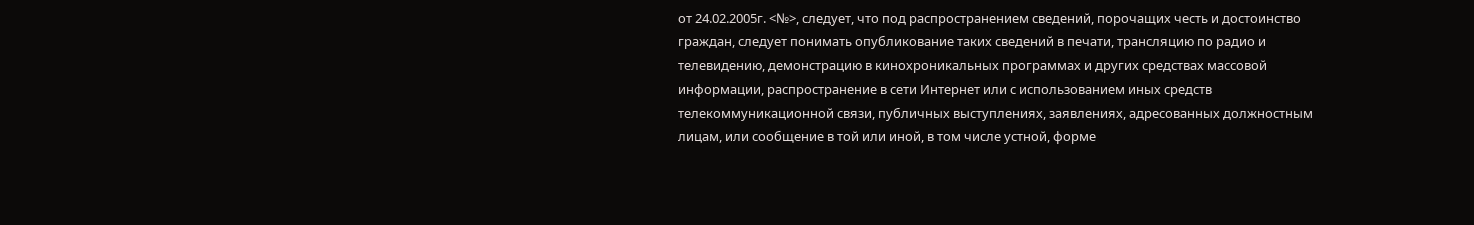от 24.02.2005г. <№>, следует, что под распространением сведений, порочащих честь и достоинство граждан, следует понимать опубликование таких сведений в печати, трансляцию по радио и телевидению, демонстрацию в кинохроникальных программах и других средствах массовой информации, распространение в сети Интернет или с использованием иных средств телекоммуникационной связи, публичных выступлениях, заявлениях, адресованных должностным лицам, или сообщение в той или иной, в том числе устной, форме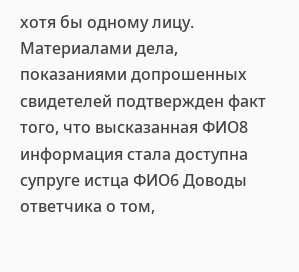хотя бы одному лицу. Материалами дела, показаниями допрошенных свидетелей подтвержден факт того, что высказанная ФИО8 информация стала доступна супруге истца ФИО6 Доводы ответчика о том,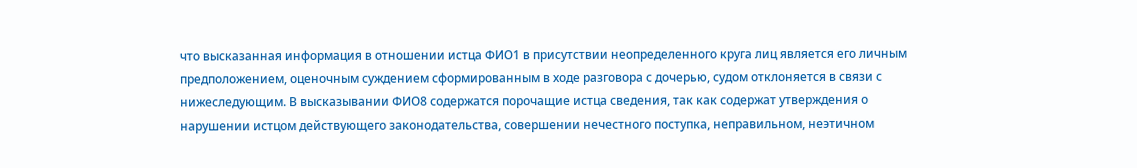что высказанная информация в отношении истца ФИО1 в присутствии неопределенного круга лиц является его личным предположением, оценочным суждением сформированным в ходе разговора с дочерью, судом отклоняется в связи с нижеследующим. В высказывании ФИО8 содержатся порочащие истца сведения, так как содержат утверждения о нарушении истцом действующего законодательства, совершении нечестного поступка, неправильном, неэтичном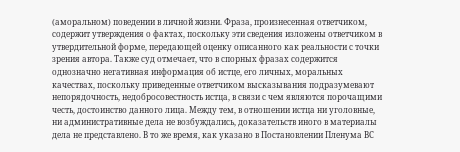(аморальном) поведении в личной жизни. Фраза, произнесенная ответчиком, содержит утверждения о фактах, поскольку эти сведения изложены ответчиком в утвердительной форме, передающей оценку описанного как реальности с точки зрения автора. Также суд отмечает, что в спорных фразах содержится однозначно негативная информация об истце, его личных, моральных качествах, поскольку приведенные ответчиком высказывания подразумевают непорядочность, недобросовестность истца, в связи с чем являются порочащими честь, достоинство данного лица. Между тем, в отношении истца ни уголовные, ни административные дела не возбуждались, доказательств иного в материалы дела не представлено. В то же время, как указано в Постановлении Пленума ВС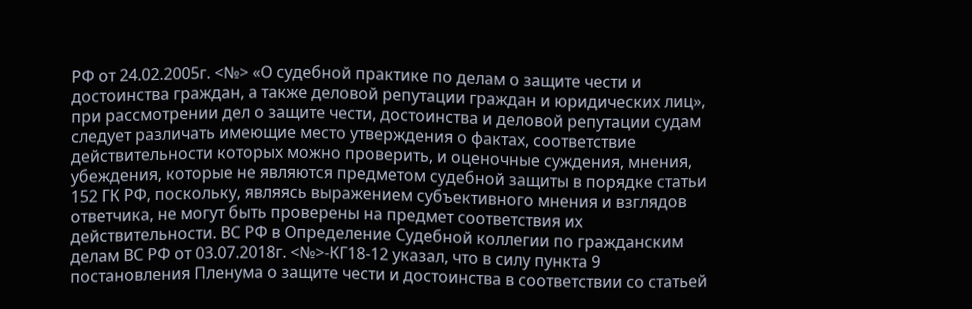РФ от 24.02.2005г. <№> «О судебной практике по делам о защите чести и достоинства граждан, а также деловой репутации граждан и юридических лиц», при рассмотрении дел о защите чести, достоинства и деловой репутации судам следует различать имеющие место утверждения о фактах, соответствие действительности которых можно проверить, и оценочные суждения, мнения, убеждения, которые не являются предметом судебной защиты в порядке статьи 152 ГК РФ, поскольку, являясь выражением субъективного мнения и взглядов ответчика, не могут быть проверены на предмет соответствия их действительности. ВС РФ в Определение Судебной коллегии по гражданским делам ВС РФ от 03.07.2018г. <№>-КГ18-12 указал, что в силу пункта 9 постановления Пленума о защите чести и достоинства в соответствии со статьей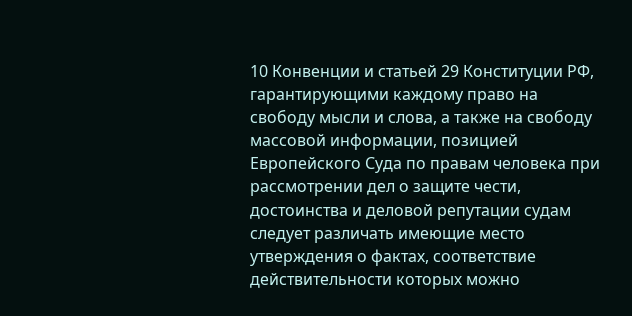10 Конвенции и статьей 29 Конституции РФ, гарантирующими каждому право на свободу мысли и слова, а также на свободу массовой информации, позицией Европейского Суда по правам человека при рассмотрении дел о защите чести, достоинства и деловой репутации судам следует различать имеющие место утверждения о фактах, соответствие действительности которых можно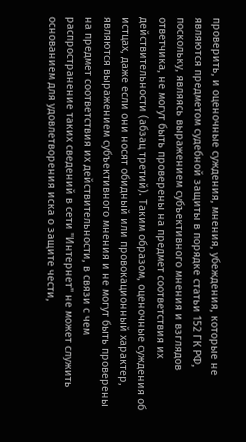проверить, и оценочные суждения, мнения, убеждения, которые не являются предметом судебной защиты в порядке статьи 152 ГК РФ, поскольку, являясь выражением субъективного мнения и взглядов ответчика, не могут быть проверены на предмет соответствия их действительности (абзац третий). Таким образом, оценочные суждения об истцах, даже если они носят обидный или провокационный характер, являются выражением субъективного мнения и не могут быть проверены на предмет соответствия их действительности, в связи с чем распространение таких сведений в сети "Интернет" не может служить основанием для удовлетворения иска о защите чести,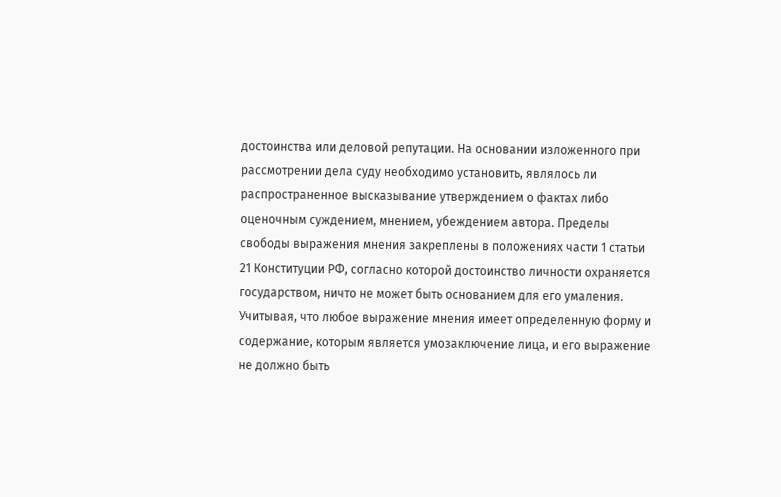достоинства или деловой репутации. На основании изложенного при рассмотрении дела суду необходимо установить, являлось ли распространенное высказывание утверждением о фактах либо оценочным суждением, мнением, убеждением автора. Пределы свободы выражения мнения закреплены в положениях части 1 статьи 21 Конституции РФ, согласно которой достоинство личности охраняется государством, ничто не может быть основанием для его умаления. Учитывая, что любое выражение мнения имеет определенную форму и содержание, которым является умозаключение лица, и его выражение не должно быть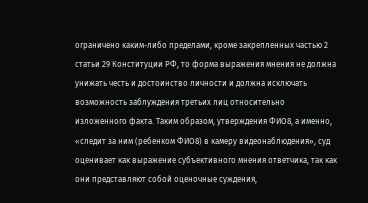ограничено каким-либо пределами, кроме закрепленных частью 2 статьи 29 Конституции РФ, то форма выражения мнения не должна унижать честь и достоинство личности и должна исключать возможность заблуждения третьих лиц относительно изложенного факта. Таким образом, утверждения ФИО8, а именно, «следит за ним (ребенком ФИО8) в камеру видеонаблюдения», суд оценивает как выражение субъективного мнения ответчика, так как они представляют собой оценочные суждения,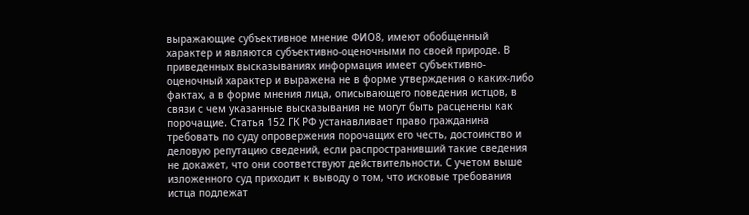выражающие субъективное мнение ФИО8, имеют обобщенный характер и являются субъективно-оценочными по своей природе. В приведенных высказываниях информация имеет субъективно-оценочный характер и выражена не в форме утверждения о каких-либо фактах, а в форме мнения лица, описывающего поведения истцов, в связи с чем указанные высказывания не могут быть расценены как порочащие. Статья 152 ГК РФ устанавливает право гражданина требовать по суду опровержения порочащих его честь, достоинство и деловую репутацию сведений, если распространивший такие сведения не докажет, что они соответствуют действительности. С учетом выше изложенного суд приходит к выводу о том, что исковые требования истца подлежат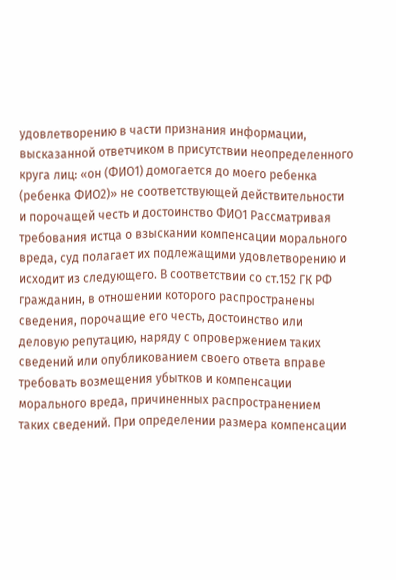удовлетворению в части признания информации, высказанной ответчиком в присутствии неопределенного круга лиц: «он (ФИО1) домогается до моего ребенка (ребенка ФИО2)» не соответствующей действительности и порочащей честь и достоинство ФИО1 Рассматривая требования истца о взыскании компенсации морального вреда, суд полагает их подлежащими удовлетворению и исходит из следующего. В соответствии со ст.152 ГК РФ гражданин, в отношении которого распространены сведения, порочащие его честь, достоинство или деловую репутацию, наряду с опровержением таких сведений или опубликованием своего ответа вправе требовать возмещения убытков и компенсации морального вреда, причиненных распространением таких сведений. При определении размера компенсации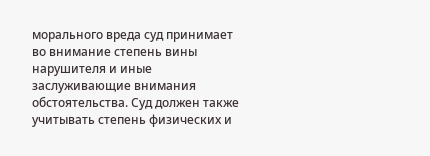морального вреда суд принимает во внимание степень вины нарушителя и иные заслуживающие внимания обстоятельства. Суд должен также учитывать степень физических и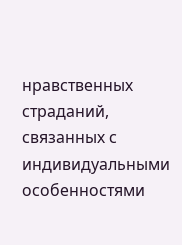нравственных страданий, связанных с индивидуальными особенностями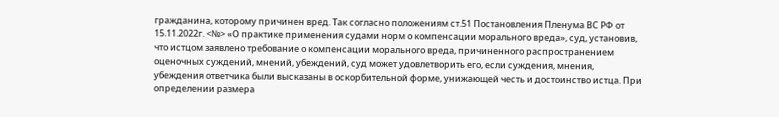гражданина, которому причинен вред. Так согласно положениям ст.51 Постановления Пленума ВС РФ от 15.11.2022г. <№> «О практике применения судами норм о компенсации морального вреда», суд, установив, что истцом заявлено требование о компенсации морального вреда, причиненного распространением оценочных суждений, мнений, убеждений, суд может удовлетворить его, если суждения, мнения, убеждения ответчика были высказаны в оскорбительной форме, унижающей честь и достоинство истца. При определении размера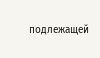подлежащей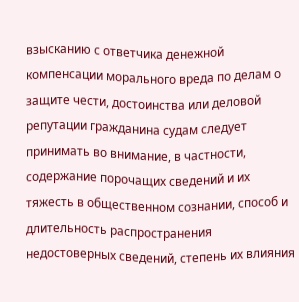взысканию с ответчика денежной компенсации морального вреда по делам о защите чести, достоинства или деловой репутации гражданина судам следует принимать во внимание, в частности, содержание порочащих сведений и их тяжесть в общественном сознании, способ и длительность распространения недостоверных сведений, степень их влияния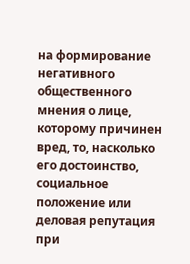на формирование негативного общественного мнения о лице, которому причинен вред, то, насколько его достоинство, социальное положение или деловая репутация при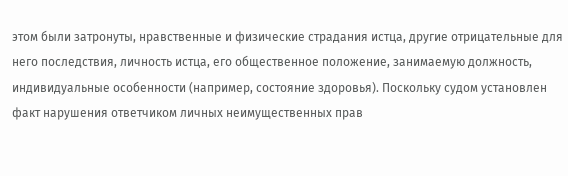этом были затронуты, нравственные и физические страдания истца, другие отрицательные для него последствия, личность истца, его общественное положение, занимаемую должность, индивидуальные особенности (например, состояние здоровья). Поскольку судом установлен факт нарушения ответчиком личных неимущественных прав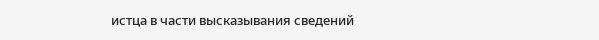истца в части высказывания сведений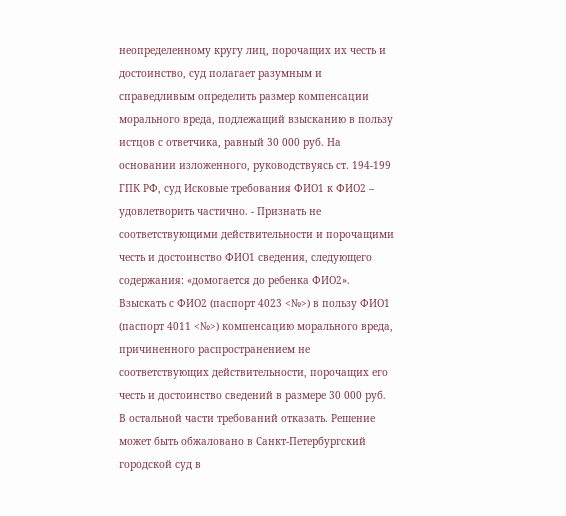неопределенному кругу лиц, порочащих их честь и достоинство, суд полагает разумным и справедливым определить размер компенсации морального вреда, подлежащий взысканию в пользу истцов с ответчика, равный 30 000 руб. На основании изложенного, руководствуясь ст. 194-199 ГПК РФ, суд Исковые требования ФИО1 к ФИО2 – удовлетворить частично. - Признать не соответствующими действительности и порочащими честь и достоинство ФИО1 сведения, следующего содержания: «домогается до ребенка ФИО2». Взыскать с ФИО2 (паспорт 4023 <№>) в пользу ФИО1 (паспорт 4011 <№>) компенсацию морального вреда, причиненного распространением не соответствующих действительности, порочащих его честь и достоинство сведений в размере 30 000 руб. В остальной части требований отказать. Решение может быть обжаловано в Санкт-Петербургский городской суд в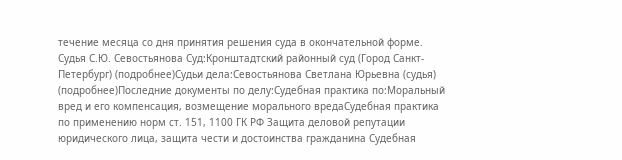течение месяца со дня принятия решения суда в окончательной форме. Судья С.Ю. Севостьянова Суд:Кронштадтский районный суд (Город Санкт-Петербург) (подробнее)Судьи дела:Севостьянова Светлана Юрьевна (судья) (подробнее)Последние документы по делу:Судебная практика по:Моральный вред и его компенсация, возмещение морального вредаСудебная практика по применению норм ст. 151, 1100 ГК РФ Защита деловой репутации юридического лица, защита чести и достоинства гражданина Судебная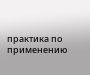практика по применению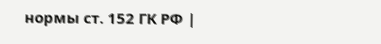нормы ст. 152 ГК РФ |